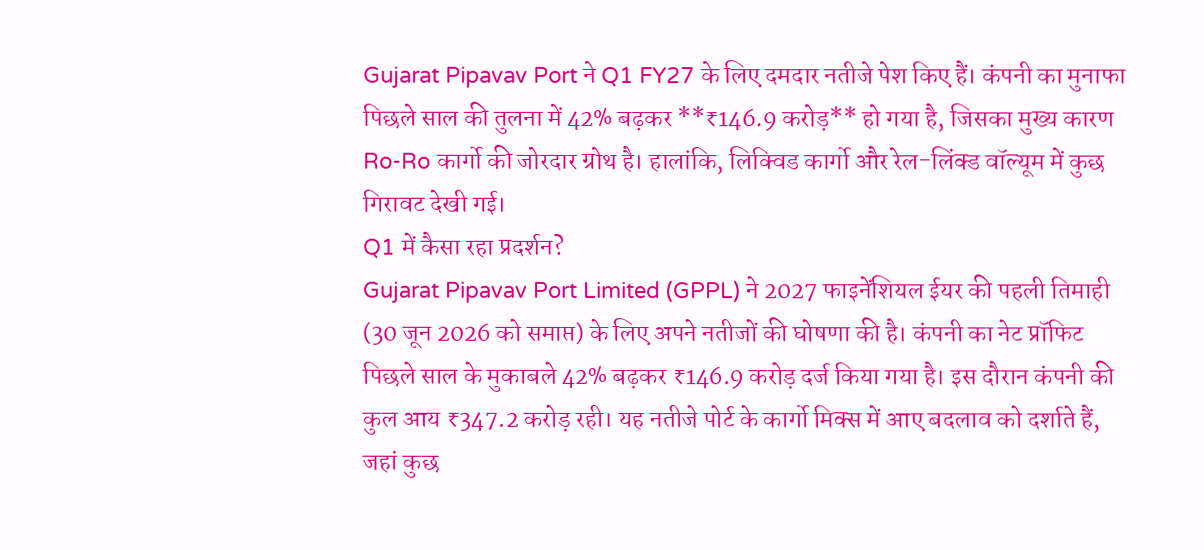Gujarat Pipavav Port ने Q1 FY27 के लिए दमदार नतीजे पेश किए हैं। कंपनी का मुनाफा पिछले साल की तुलना में 42% बढ़कर **₹146.9 करोड़** हो गया है, जिसका मुख्य कारण Ro-Ro कार्गो की जोरदार ग्रोथ है। हालांकि, लिक्विड कार्गो और रेल-लिंक्ड वॉल्यूम में कुछ गिरावट देखी गई।
Q1 में कैसा रहा प्रदर्शन?
Gujarat Pipavav Port Limited (GPPL) ने 2027 फाइनेंशियल ईयर की पहली तिमाही (30 जून 2026 को समाप्त) के लिए अपने नतीजों की घोषणा की है। कंपनी का नेट प्रॉफिट पिछले साल के मुकाबले 42% बढ़कर ₹146.9 करोड़ दर्ज किया गया है। इस दौरान कंपनी की कुल आय ₹347.2 करोड़ रही। यह नतीजे पोर्ट के कार्गो मिक्स में आए बदलाव को दर्शाते हैं, जहां कुछ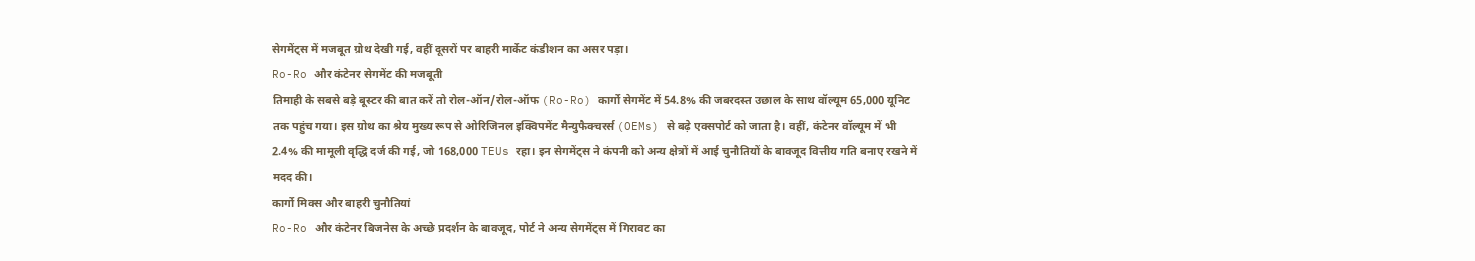सेगमेंट्स में मजबूत ग्रोथ देखी गई, वहीं दूसरों पर बाहरी मार्केट कंडीशन का असर पड़ा।
Ro-Ro और कंटेनर सेगमेंट की मजबूती
तिमाही के सबसे बड़े बूस्टर की बात करें तो रोल-ऑन/रोल-ऑफ (Ro-Ro) कार्गो सेगमेंट में 54.8% की जबरदस्त उछाल के साथ वॉल्यूम 65,000 यूनिट तक पहुंच गया। इस ग्रोथ का श्रेय मुख्य रूप से ओरिजिनल इक्विपमेंट मैन्युफैक्चरर्स (OEMs) से बढ़े एक्सपोर्ट को जाता है। वहीं, कंटेनर वॉल्यूम में भी 2.4% की मामूली वृद्धि दर्ज की गई, जो 168,000 TEUs रहा। इन सेगमेंट्स ने कंपनी को अन्य क्षेत्रों में आई चुनौतियों के बावजूद वित्तीय गति बनाए रखने में मदद की।
कार्गो मिक्स और बाहरी चुनौतियां
Ro-Ro और कंटेनर बिजनेस के अच्छे प्रदर्शन के बावजूद, पोर्ट ने अन्य सेगमेंट्स में गिरावट का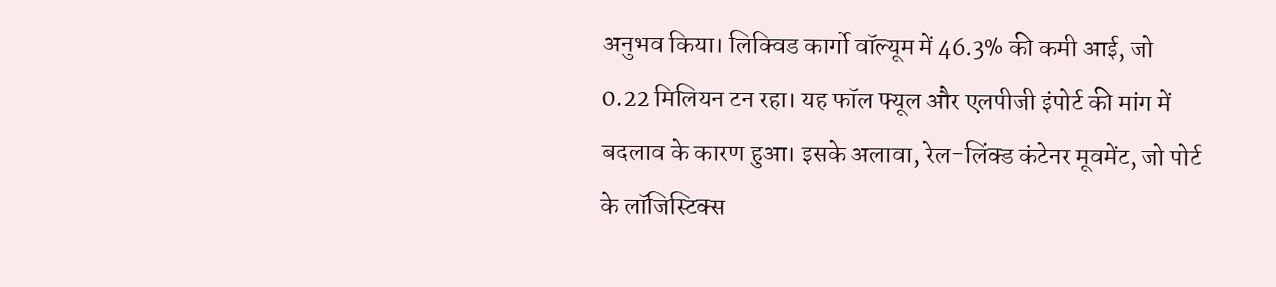अनुभव किया। लिक्विड कार्गो वॉल्यूम में 46.3% की कमी आई, जो 0.22 मिलियन टन रहा। यह फॉल फ्यूल और एलपीजी इंपोर्ट की मांग में बदलाव के कारण हुआ। इसके अलावा, रेल-लिंक्ड कंटेनर मूवमेंट, जो पोर्ट के लॉजिस्टिक्स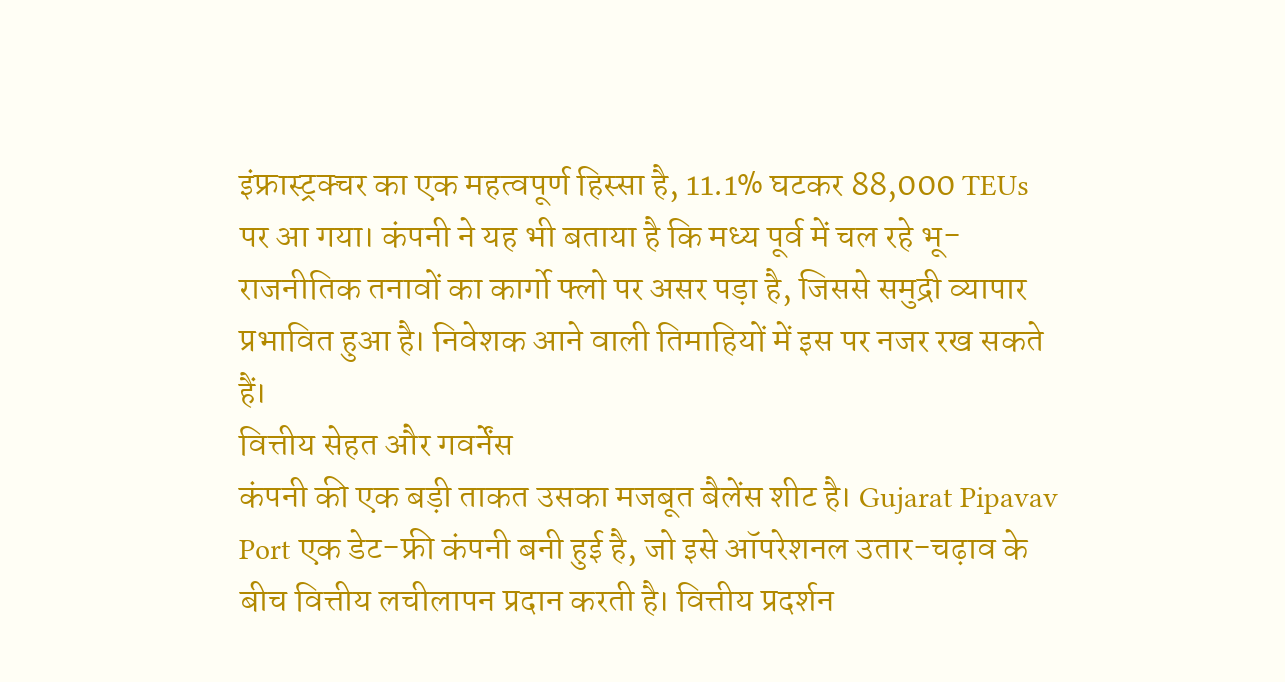इंफ्रास्ट्रक्चर का एक महत्वपूर्ण हिस्सा है, 11.1% घटकर 88,000 TEUs पर आ गया। कंपनी ने यह भी बताया है कि मध्य पूर्व में चल रहे भू-राजनीतिक तनावों का कार्गो फ्लो पर असर पड़ा है, जिससे समुद्री व्यापार प्रभावित हुआ है। निवेशक आने वाली तिमाहियों में इस पर नजर रख सकते हैं।
वित्तीय सेहत और गवर्नेंस
कंपनी की एक बड़ी ताकत उसका मजबूत बैलेंस शीट है। Gujarat Pipavav Port एक डेट-फ्री कंपनी बनी हुई है, जो इसे ऑपरेशनल उतार-चढ़ाव के बीच वित्तीय लचीलापन प्रदान करती है। वित्तीय प्रदर्शन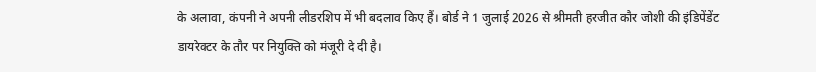के अलावा, कंपनी ने अपनी लीडरशिप में भी बदलाव किए हैं। बोर्ड ने 1 जुलाई 2026 से श्रीमती हरजीत कौर जोशी की इंडिपेंडेंट डायरेक्टर के तौर पर नियुक्ति को मंजूरी दे दी है।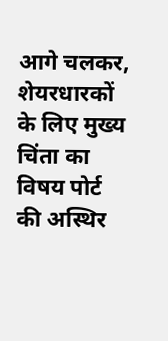आगे चलकर, शेयरधारकों के लिए मुख्य चिंता का विषय पोर्ट की अस्थिर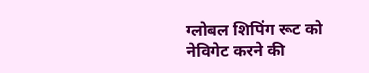ग्लोबल शिपिंग रूट को नेविगेट करने की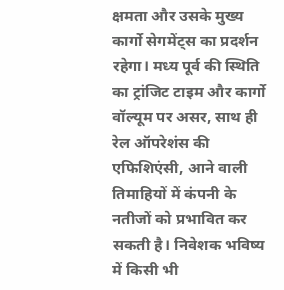क्षमता और उसके मुख्य कार्गो सेगमेंट्स का प्रदर्शन रहेगा। मध्य पूर्व की स्थिति का ट्रांजिट टाइम और कार्गो वॉल्यूम पर असर, साथ ही रेल ऑपरेशंस की एफिशिएंसी, आने वाली तिमाहियों में कंपनी के नतीजों को प्रभावित कर सकती है। निवेशक भविष्य में किसी भी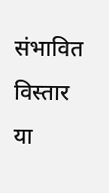संभावित विस्तार या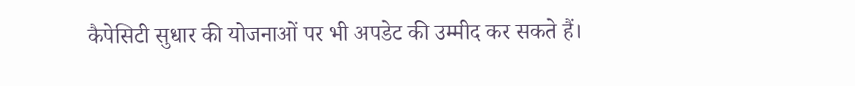कैपेसिटी सुधार की योजनाओं पर भी अपडेट की उम्मीद कर सकते हैं।